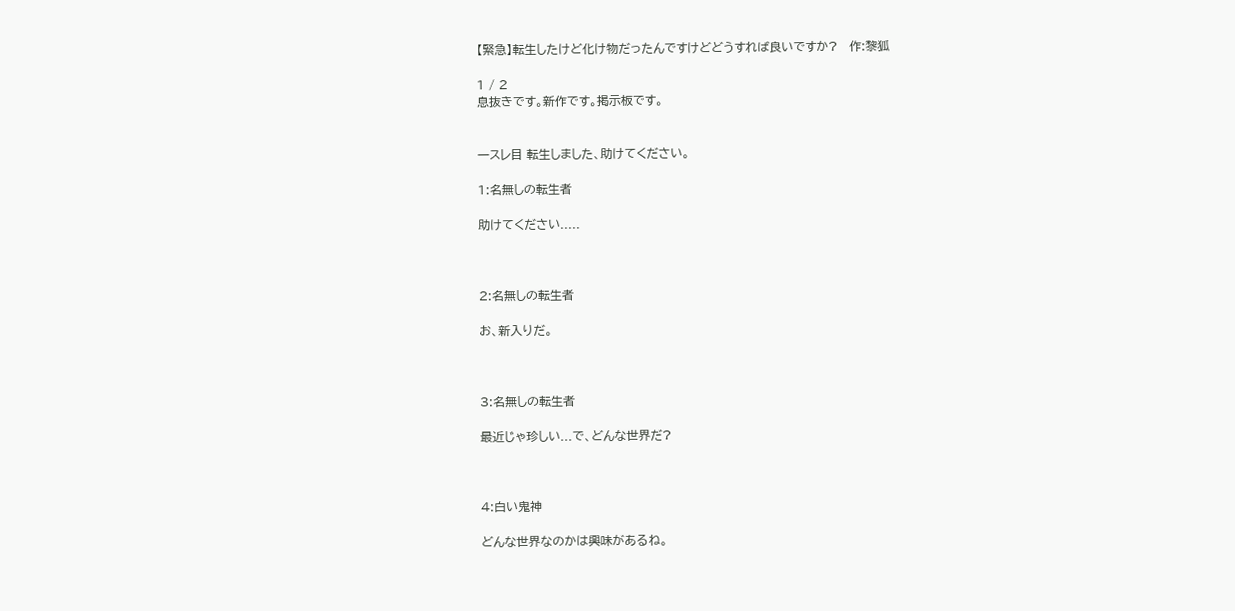【緊急】転生したけど化け物だったんですけどどうすれば良いですか?   作:黎狐

1 / 2
息抜きです。新作です。掲示板です。


一スレ目 転生しました、助けてください。

1:名無しの転生者

助けてください.....



2:名無しの転生者

お、新入りだ。



3:名無しの転生者

最近じゃ珍しい...で、どんな世界だ?



4:白い鬼神

どんな世界なのかは興味があるね。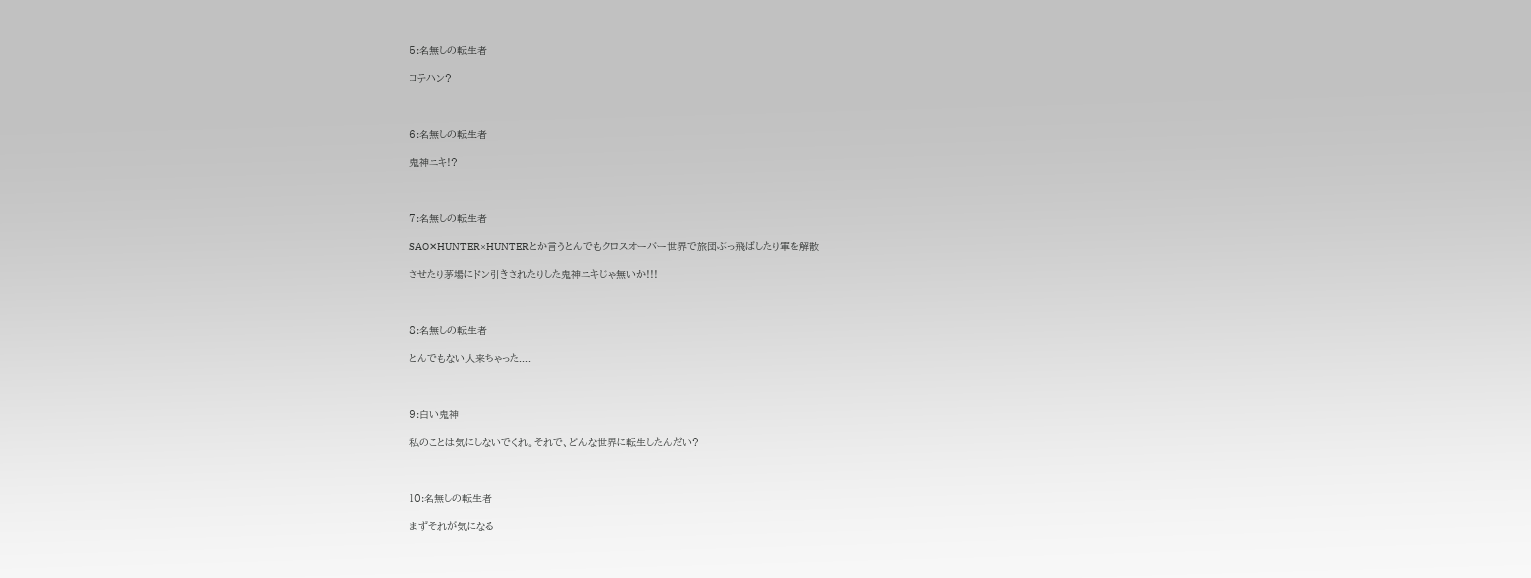5:名無しの転生者

コテハン?



6:名無しの転生者

鬼神ニキ!?



7:名無しの転生者

SAO✕HUNTER×HUNTERとか言うとんでもクロスオーバー世界で旅団ぶっ飛ばしたり軍を解散

させたり茅場にドン引きされたりした鬼神ニキじゃ無いか!!!



8:名無しの転生者

とんでもない人来ちゃった....



9:白い鬼神

私のことは気にしないでくれ。それで、どんな世界に転生したんだい?



10:名無しの転生者

まずそれが気になる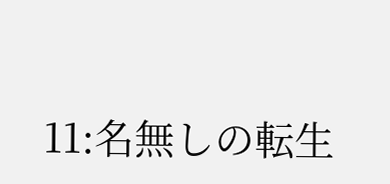11:名無しの転生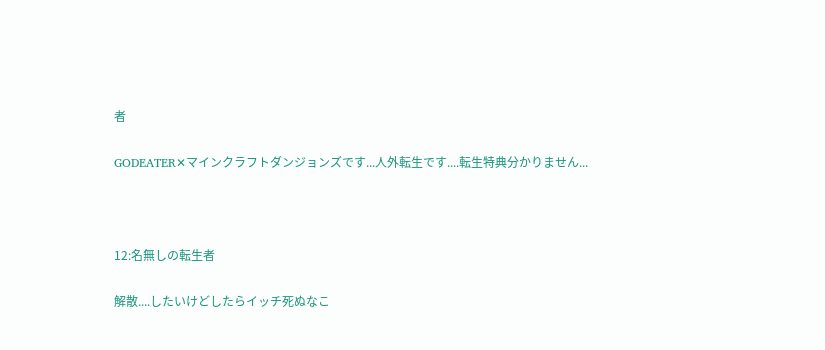者

GODEATER✕マインクラフトダンジョンズです...人外転生です....転生特典分かりません...



12:名無しの転生者

解散....したいけどしたらイッチ死ぬなこ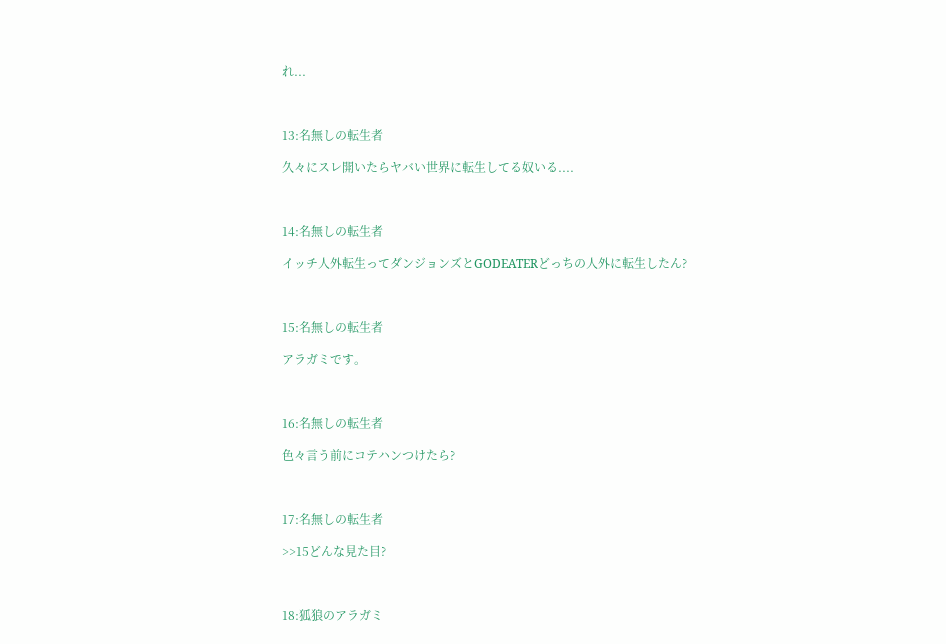れ...



13:名無しの転生者

久々にスレ開いたらヤバい世界に転生してる奴いる....



14:名無しの転生者

イッチ人外転生ってダンジョンズとGODEATERどっちの人外に転生したん?



15:名無しの転生者

アラガミです。



16:名無しの転生者

色々言う前にコテハンつけたら?



17:名無しの転生者

>>15どんな見た目?



18:狐狼のアラガミ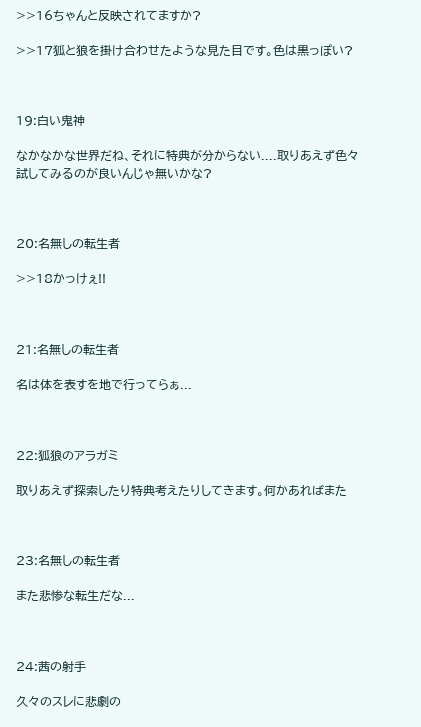>>16ちゃんと反映されてますか?

>>17狐と狼を掛け合わせたような見た目です。色は黒っぽい?



19:白い鬼神

なかなかな世界だね、それに特典が分からない....取りあえず色々試してみるのが良いんじゃ無いかな?



20:名無しの転生者

>>18かっけぇ!!



21:名無しの転生者

名は体を表すを地で行ってらぁ...



22:狐狼のアラガミ

取りあえず探索したり特典考えたりしてきます。何かあればまた



23:名無しの転生者

また悲惨な転生だな...



24:茜の射手

久々のスレに悲劇の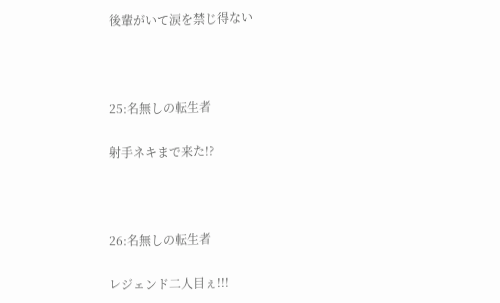後輩がいて涙を禁じ得ない



25:名無しの転生者

射手ネキまで来た!?



26:名無しの転生者

レジェンド二人目ぇ!!!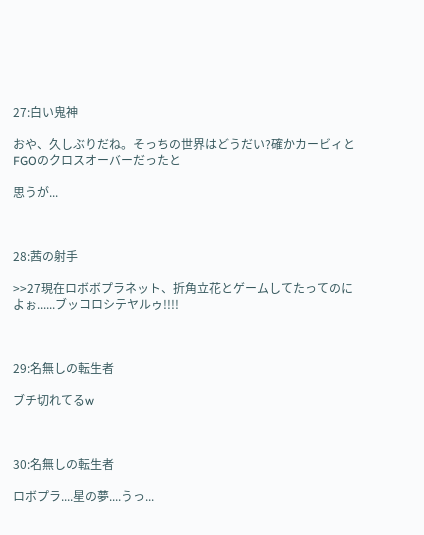27:白い鬼神

おや、久しぶりだね。そっちの世界はどうだい?確かカービィとFGOのクロスオーバーだったと

思うが...



28:茜の射手

>>27現在ロボボプラネット、折角立花とゲームしてたってのによぉ......ブッコロシテヤルゥ!!!!



29:名無しの転生者

ブチ切れてるw



30:名無しの転生者

ロボプラ....星の夢....うっ...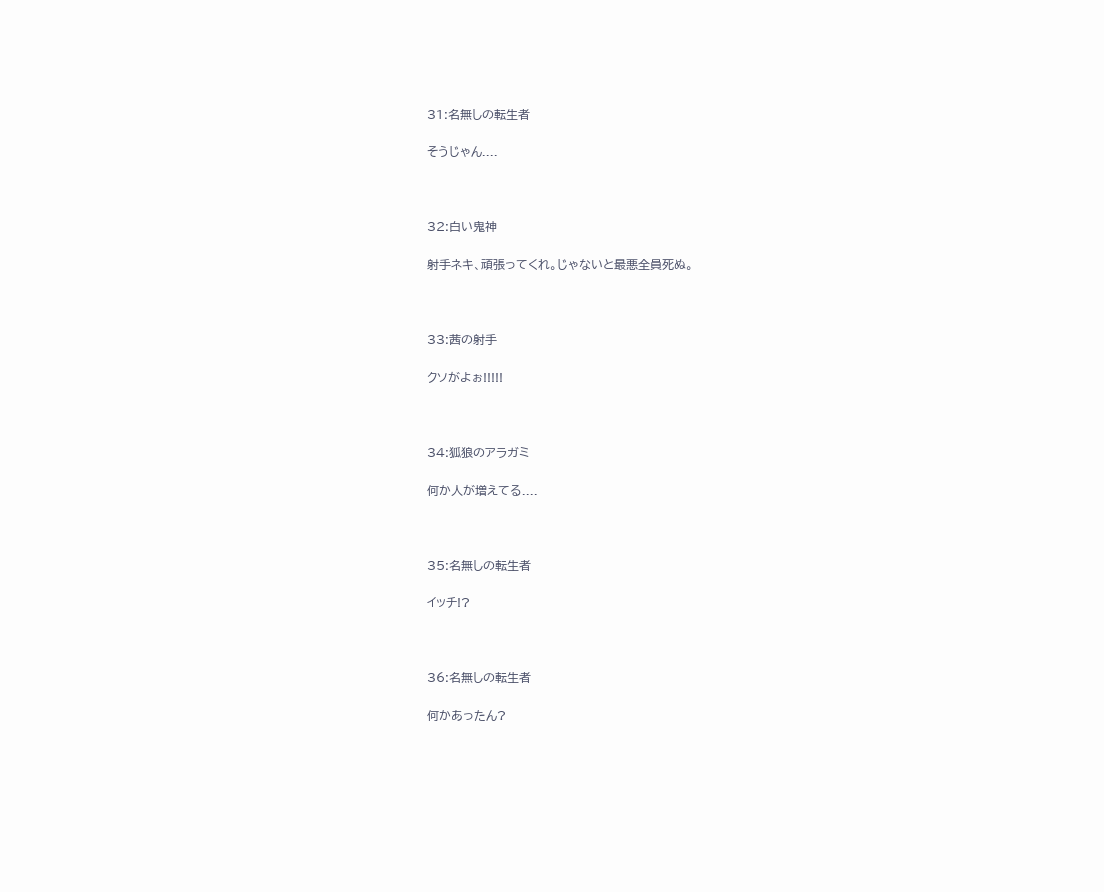31:名無しの転生者

そうじゃん....



32:白い鬼神

射手ネキ、頑張ってくれ。じゃないと最悪全員死ぬ。



33:茜の射手

クソがよぉ!!!!!



34:狐狼のアラガミ

何か人が増えてる....



35:名無しの転生者

イッチ!?



36:名無しの転生者

何かあったん?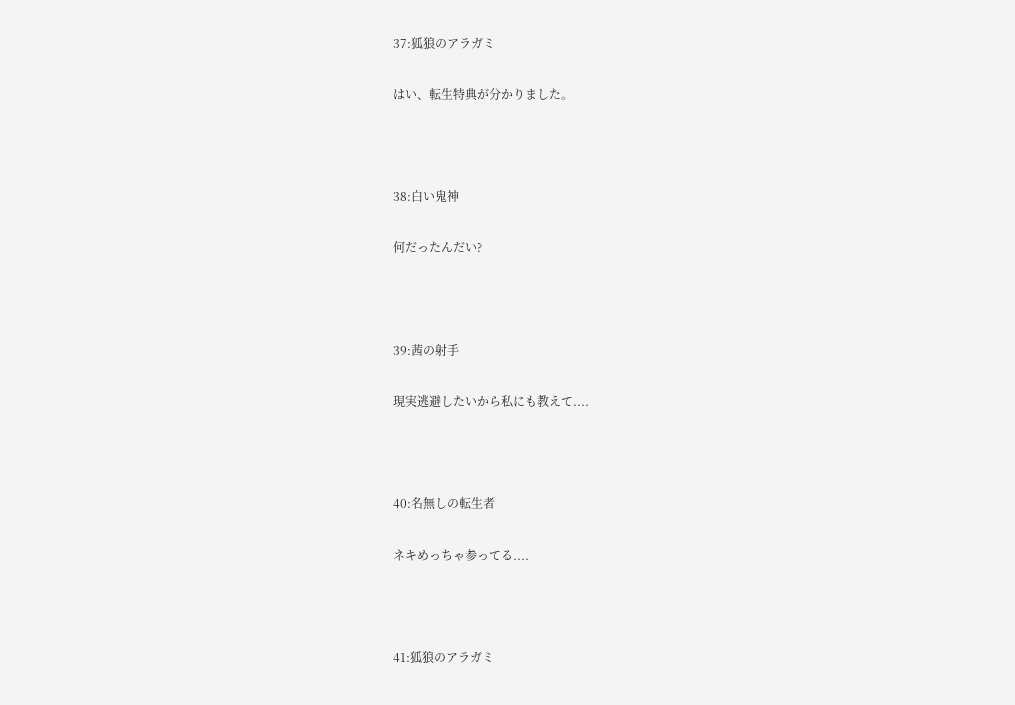37:狐狼のアラガミ

はい、転生特典が分かりました。



38:白い鬼神

何だったんだい?



39:茜の射手

現実逃避したいから私にも教えて....



40:名無しの転生者

ネキめっちゃ参ってる....



41:狐狼のアラガミ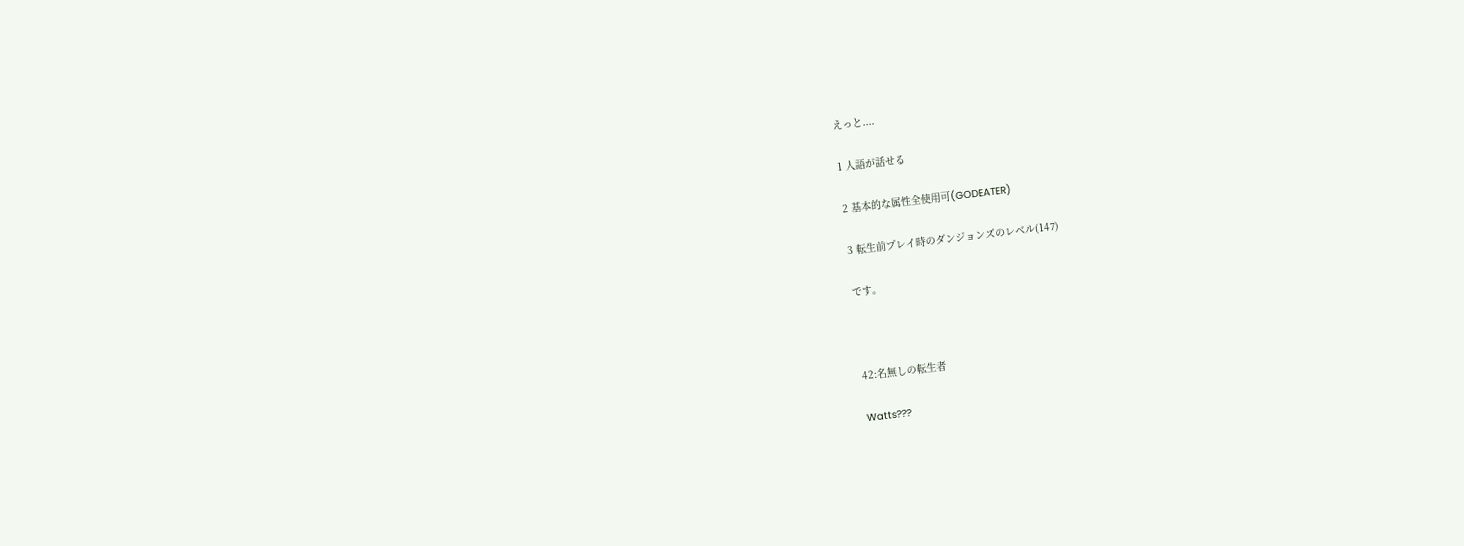えっと....

1 人語が話せる

2 基本的な属性全使用可(GODEATER)

3 転生前プレイ時のダンジョンズのレベル(147)

です。



42:名無しの転生者

Watts???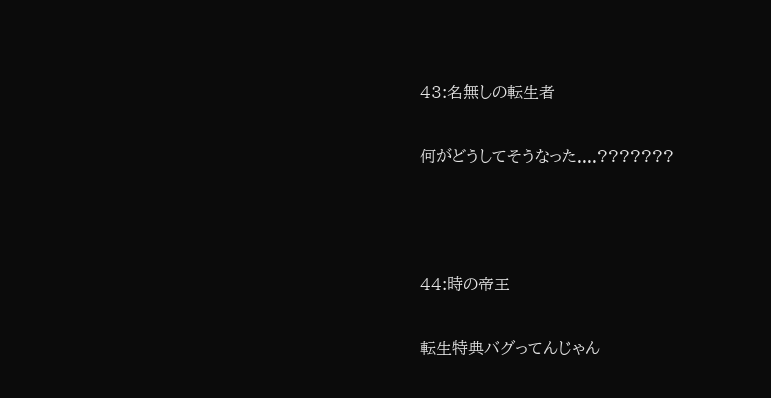43:名無しの転生者

何がどうしてそうなった....???????



44:時の帝王

転生特典バグってんじゃん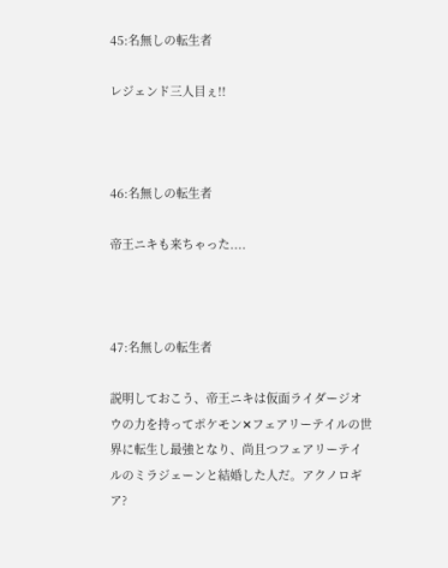45:名無しの転生者

レジェンド三人目ぇ!!



46:名無しの転生者

帝王ニキも来ちゃった....



47:名無しの転生者

説明しておこう、帝王ニキは仮面ライダージオウの力を持ってポケモン✕フェアリーテイルの世界に転生し最強となり、尚且つフェアリーテイルのミラジェーンと結婚した人だ。アクノロギア?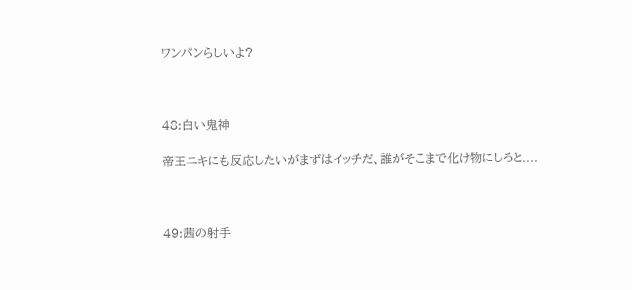ワンパンらしいよ?



48:白い鬼神

帝王ニキにも反応したいがまずはイッチだ、誰がそこまで化け物にしろと....



49:茜の射手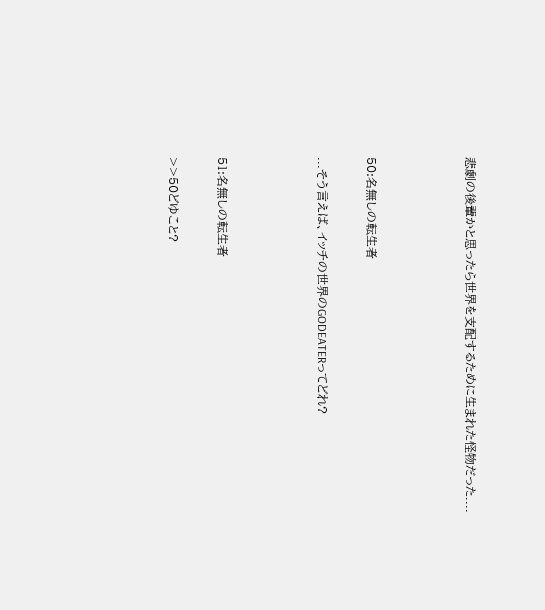悲劇の後輩かと思ったら世界を支配するために生まれた怪物だった....



50:名無しの転生者

...そう言えば、イッチの世界のGODEATERってどれ?



51:名無しの転生者

>>50どゆこと?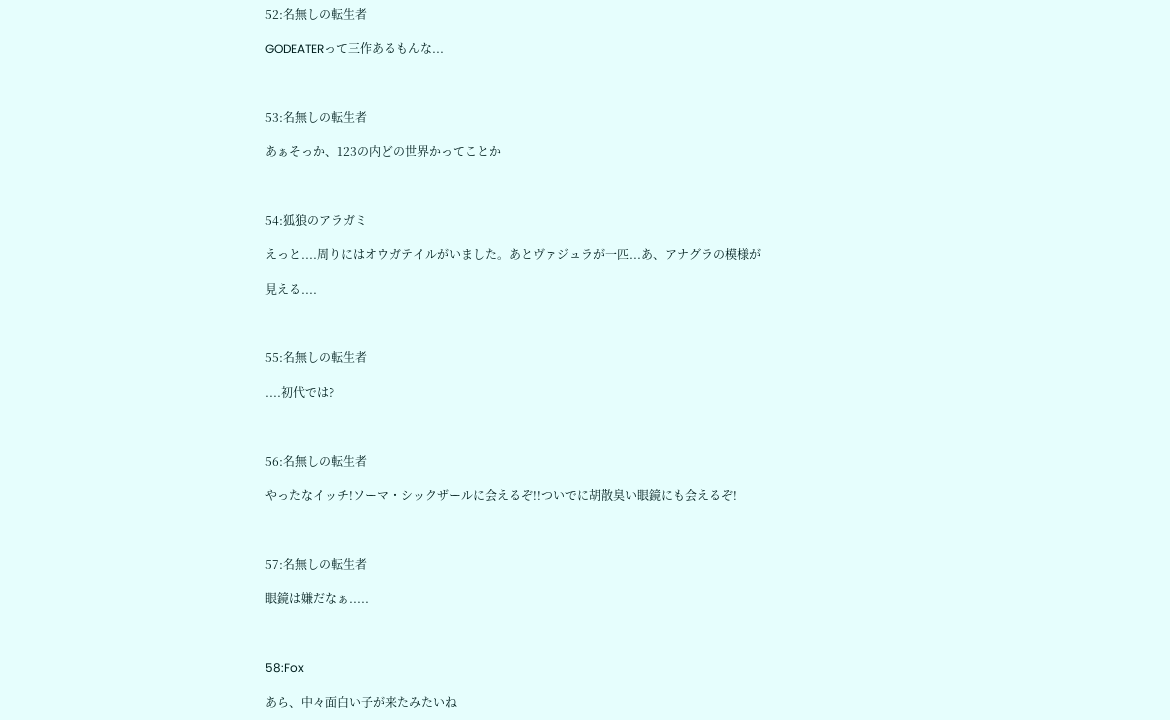52:名無しの転生者

GODEATERって三作あるもんな...



53:名無しの転生者

あぁそっか、123の内どの世界かってことか



54:狐狼のアラガミ

えっと....周りにはオウガテイルがいました。あとヴァジュラが一匹...あ、アナグラの模様が

見える....



55:名無しの転生者

....初代では?



56:名無しの転生者

やったなイッチ!ソーマ・シックザールに会えるぞ!!ついでに胡散臭い眼鏡にも会えるぞ!



57:名無しの転生者

眼鏡は嫌だなぁ.....



58:Fox

あら、中々面白い子が来たみたいね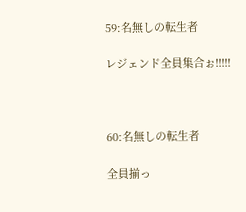59:名無しの転生者

レジェンド全員集合ぉ!!!!!



60:名無しの転生者

全員揃っ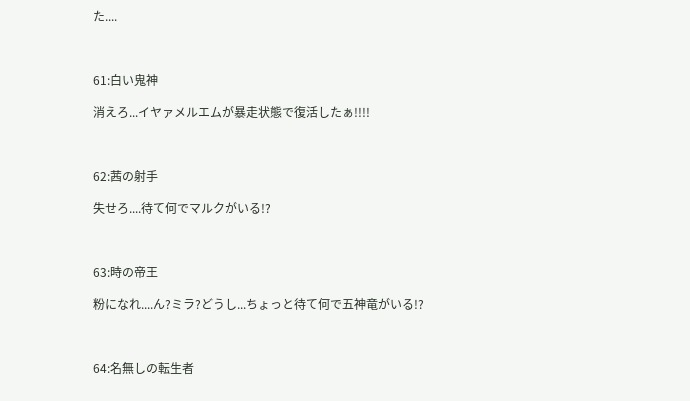た....



61:白い鬼神

消えろ...イヤァメルエムが暴走状態で復活したぁ!!!!



62:茜の射手

失せろ....待て何でマルクがいる!?



63:時の帝王

粉になれ....ん?ミラ?どうし...ちょっと待て何で五神竜がいる!?



64:名無しの転生者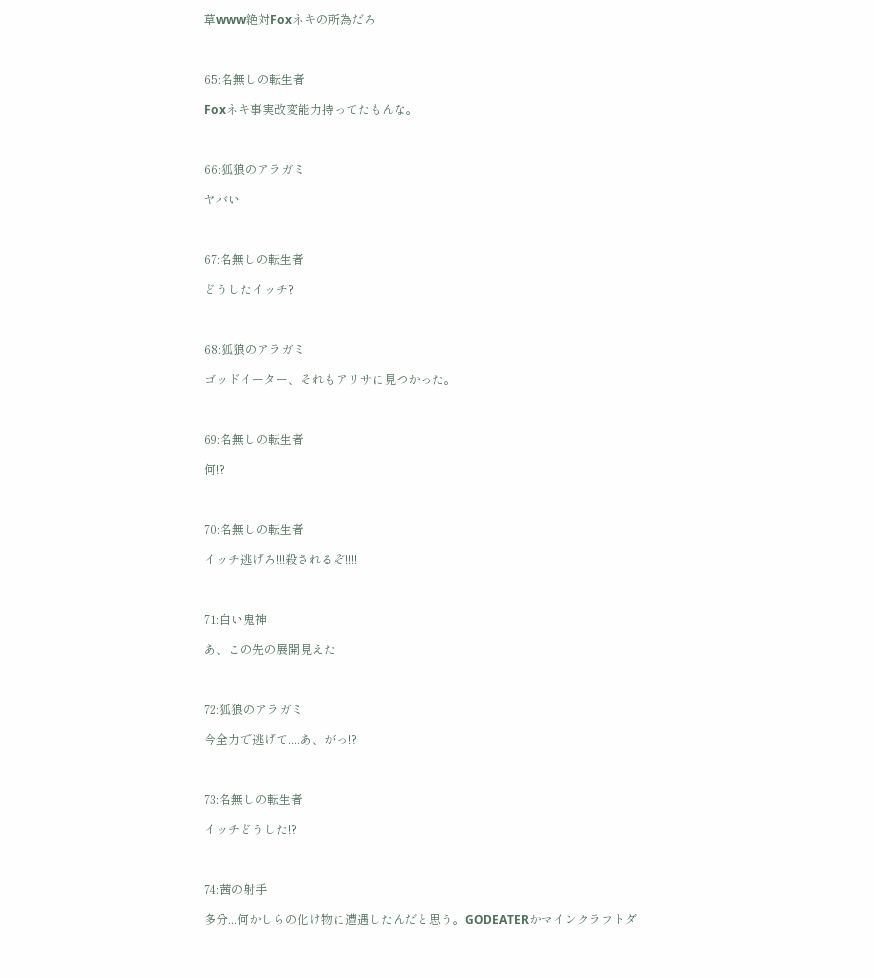草www絶対Foxネキの所為だろ



65:名無しの転生者

Foxネキ事実改変能力持ってたもんな。



66:狐狼のアラガミ

ヤバい



67:名無しの転生者

どうしたイッチ?



68:狐狼のアラガミ

ゴッドイーター、それもアリサに見つかった。



69:名無しの転生者

何!?



70:名無しの転生者

イッチ逃げろ!!!殺されるぞ!!!!



71:白い鬼神

あ、この先の展開見えた



72:狐狼のアラガミ

今全力で逃げて....あ、がっ!?



73:名無しの転生者

イッチどうした!?



74:茜の射手

多分...何かしらの化け物に遭遇したんだと思う。GODEATERかマインクラフトダ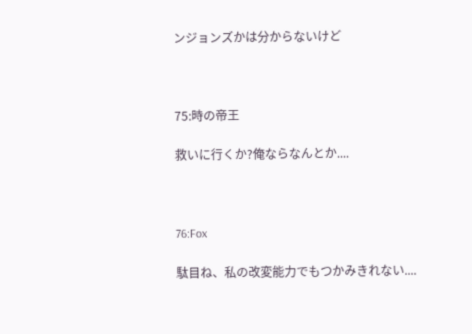ンジョンズかは分からないけど



75:時の帝王

救いに行くか?俺ならなんとか....



76:Fox

駄目ね、私の改変能力でもつかみきれない....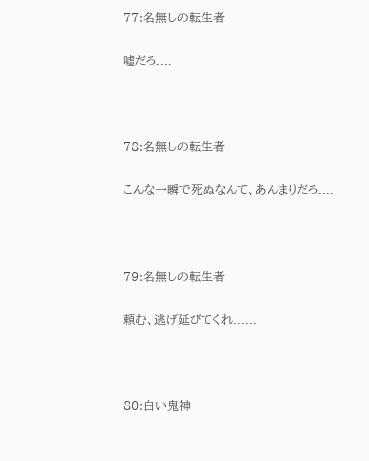77:名無しの転生者

嘘だろ....



78:名無しの転生者

こんな一瞬で死ぬなんて、あんまりだろ....



79:名無しの転生者

頼む、逃げ延びてくれ......



80:白い鬼神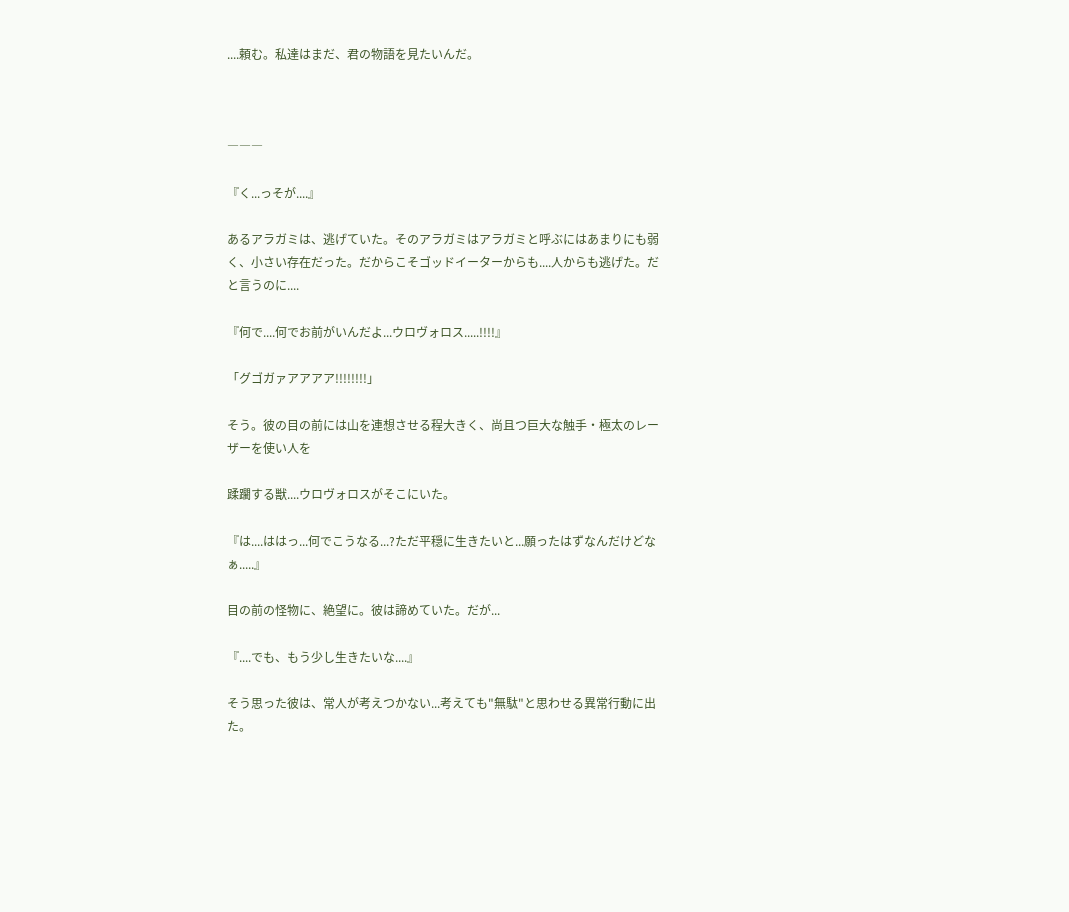....頼む。私達はまだ、君の物語を見たいんだ。



―――

『く...っそが....』

あるアラガミは、逃げていた。そのアラガミはアラガミと呼ぶにはあまりにも弱く、小さい存在だった。だからこそゴッドイーターからも....人からも逃げた。だと言うのに....

『何で....何でお前がいんだよ...ウロヴォロス.....!!!!』

「グゴガァアアアア!!!!!!!!」

そう。彼の目の前には山を連想させる程大きく、尚且つ巨大な触手・極太のレーザーを使い人を

蹂躙する獣....ウロヴォロスがそこにいた。

『は....ははっ...何でこうなる...?ただ平穏に生きたいと...願ったはずなんだけどなぁ.....』

目の前の怪物に、絶望に。彼は諦めていた。だが...

『....でも、もう少し生きたいな....』

そう思った彼は、常人が考えつかない...考えても"無駄"と思わせる異常行動に出た。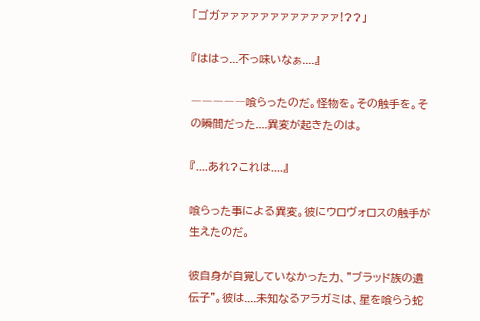「ゴガァァァァァァァァァァァァ!??」

『ははっ...不っ味いなぁ....』

―――――喰らったのだ。怪物を。その触手を。その瞬間だった....異変が起きたのは。

『....あれ?これは....』

喰らった事による異変。彼にウロヴォロスの触手が生えたのだ。

彼自身が自覚していなかった力、"ブラッド族の遺伝子"。彼は....未知なるアラガミは、星を喰らう蛇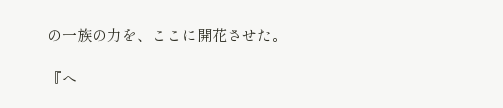の一族の力を、ここに開花させた。

『へ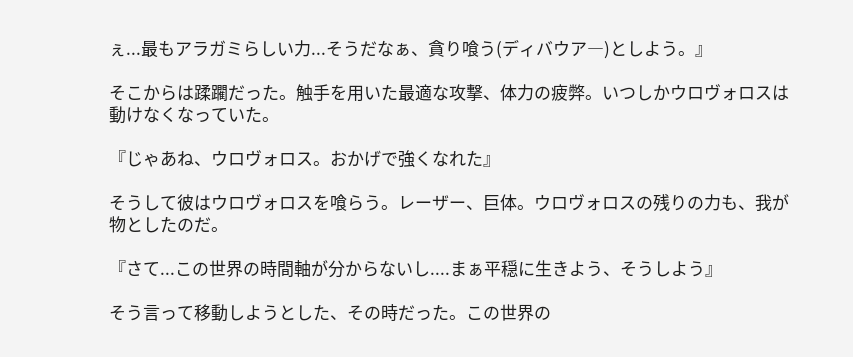ぇ...最もアラガミらしい力...そうだなぁ、貪り喰う(ディバウア―)としよう。』

そこからは蹂躙だった。触手を用いた最適な攻撃、体力の疲弊。いつしかウロヴォロスは動けなくなっていた。

『じゃあね、ウロヴォロス。おかげで強くなれた』

そうして彼はウロヴォロスを喰らう。レーザー、巨体。ウロヴォロスの残りの力も、我が物としたのだ。

『さて...この世界の時間軸が分からないし....まぁ平穏に生きよう、そうしよう』

そう言って移動しようとした、その時だった。この世界の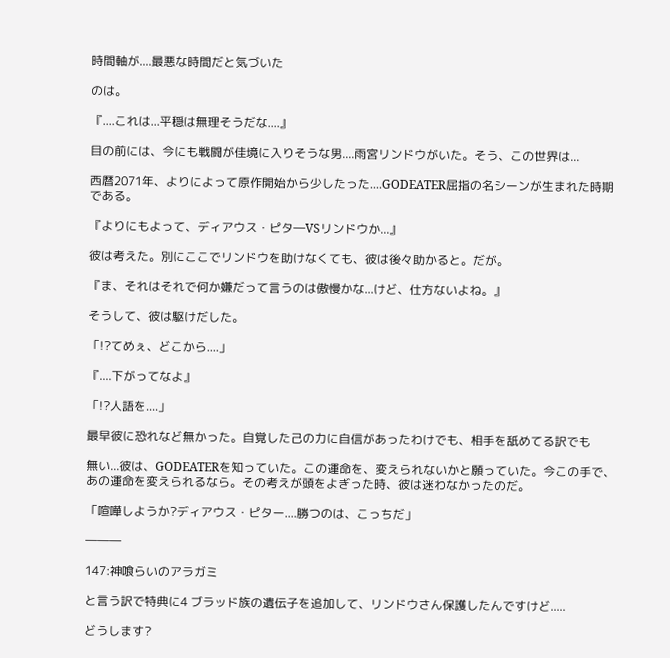時間軸が....最悪な時間だと気づいた

のは。

『....これは...平穏は無理そうだな....』

目の前には、今にも戦闘が佳境に入りそうな男....雨宮リンドウがいた。そう、この世界は...

西暦2071年、よりによって原作開始から少したった....GODEATER屈指の名シーンが生まれた時期である。

『よりにもよって、ディアウス・ピタ―VSリンドウか...』

彼は考えた。別にここでリンドウを助けなくても、彼は後々助かると。だが。

『ま、それはそれで何か嫌だって言うのは傲慢かな...けど、仕方ないよね。』

そうして、彼は駆けだした。

「!?てめぇ、どこから....」

『....下がってなよ』

「!?人語を....」

最早彼に恐れなど無かった。自覚した己の力に自信があったわけでも、相手を舐めてる訳でも

無い...彼は、GODEATERを知っていた。この運命を、変えられないかと願っていた。今この手で、あの運命を変えられるなら。その考えが頭をよぎった時、彼は迷わなかったのだ。

「喧嘩しようか?ディアウス・ピター....勝つのは、こっちだ」

―――

147:神喰らいのアラガミ

と言う訳で特典に4 ブラッド族の遺伝子を追加して、リンドウさん保護したんですけど.....

どうします?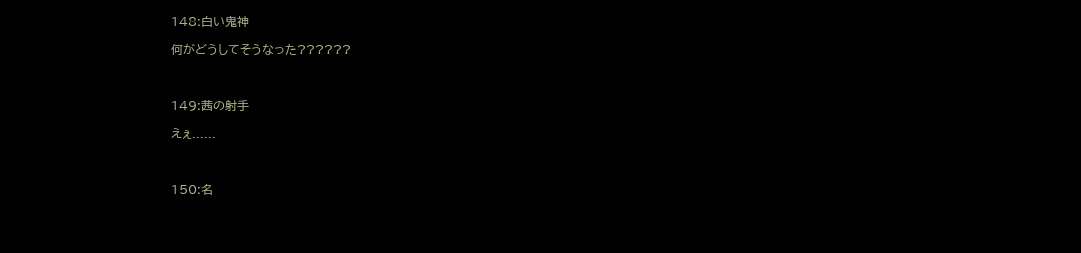148:白い鬼神

何がどうしてそうなった??????



149:茜の射手

えぇ......



150:名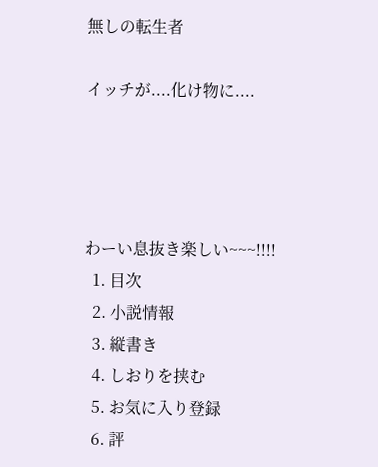無しの転生者

イッチが....化け物に....




わーい息抜き楽しい~~~!!!!
  1. 目次
  2. 小説情報
  3. 縦書き
  4. しおりを挟む
  5. お気に入り登録
  6. 評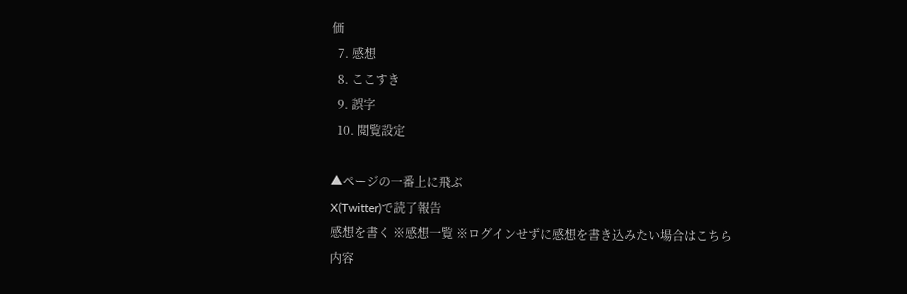価
  7. 感想
  8. ここすき
  9. 誤字
  10. 閲覧設定

▲ページの一番上に飛ぶ
X(Twitter)で読了報告
感想を書く ※感想一覧 ※ログインせずに感想を書き込みたい場合はこちら
内容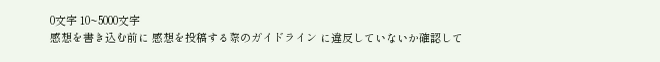0文字 10~5000文字
感想を書き込む前に 感想を投稿する際のガイドライン に違反していないか確認して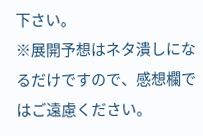下さい。
※展開予想はネタ潰しになるだけですので、感想欄ではご遠慮ください。